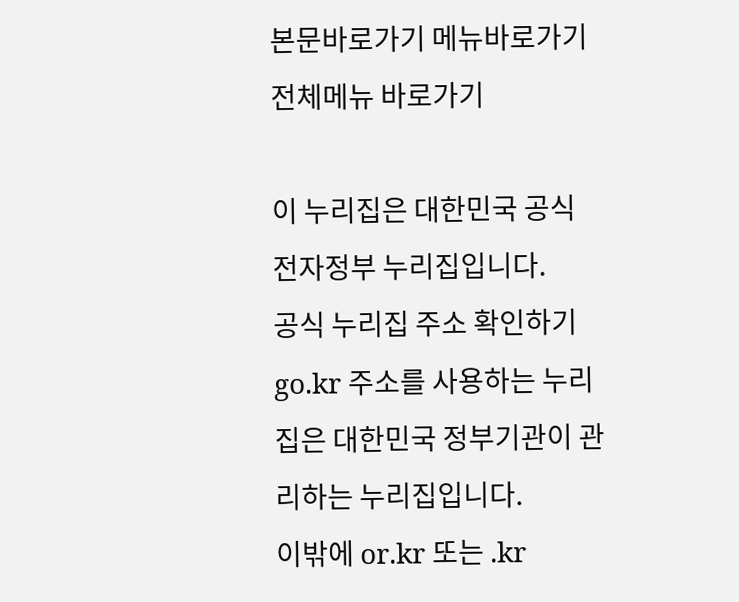본문바로가기 메뉴바로가기 전체메뉴 바로가기

이 누리집은 대한민국 공식 전자정부 누리집입니다.
공식 누리집 주소 확인하기
go.kr 주소를 사용하는 누리집은 대한민국 정부기관이 관리하는 누리집입니다.
이밖에 or.kr 또는 .kr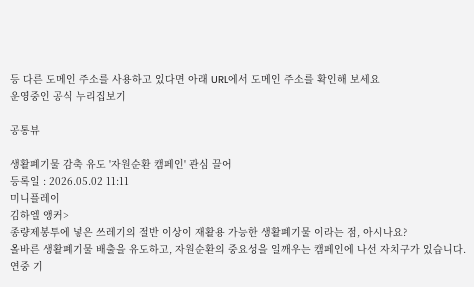등 다른 도메인 주소를 사용하고 있다면 아래 URL에서 도메인 주소를 확인해 보세요
운영중인 공식 누리집보기

공통뷰

생활폐기물 감축 유도 '자원순환 캠페인' 관심 끌어
등록일 : 2026.05.02 11:11
미니플레이
김하엘 앵커>
종량제봉투에 넣은 쓰레기의 절반 이상이 재활용 가능한 생활폐기물 이라는 점, 아시나요?
올바른 생활폐기물 배출을 유도하고, 자원순환의 중요성을 일깨우는 캠페인에 나선 자치구가 있습니다.
연중 기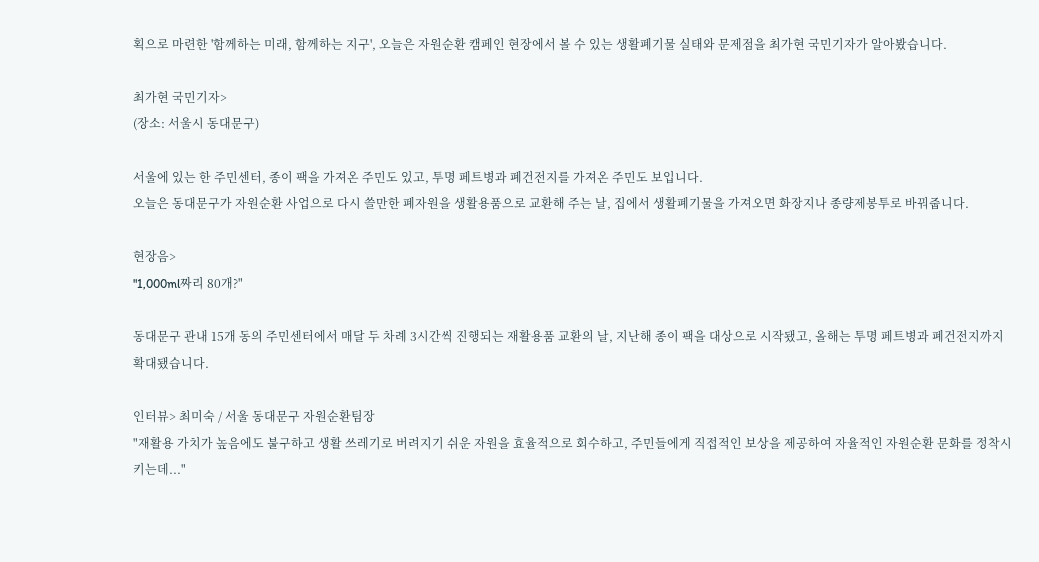획으로 마련한 '함께하는 미래, 함께하는 지구', 오늘은 자원순환 캠페인 현장에서 볼 수 있는 생활폐기물 실태와 문제점을 최가현 국민기자가 알아봤습니다.

최가현 국민기자>
(장소: 서울시 동대문구)

서울에 있는 한 주민센터, 종이 팩을 가져온 주민도 있고, 투명 페트병과 폐건전지를 가져온 주민도 보입니다.
오늘은 동대문구가 자원순환 사업으로 다시 쓸만한 폐자원을 생활용품으로 교환해 주는 날, 집에서 생활폐기물을 가져오면 화장지나 종량제봉투로 바꿔줍니다.

현장음>
"1,000ml짜리 80개?"

동대문구 관내 15개 동의 주민센터에서 매달 두 차례 3시간씩 진행되는 재활용품 교환의 날, 지난해 종이 팩을 대상으로 시작됐고, 올해는 투명 페트병과 폐건전지까지 확대됐습니다.

인터뷰> 최미숙 / 서울 동대문구 자원순환팀장
"재활용 가치가 높음에도 불구하고 생활 쓰레기로 버려지기 쉬운 자원을 효율적으로 회수하고, 주민들에게 직접적인 보상을 제공하여 자율적인 자원순환 문화를 정착시키는데..."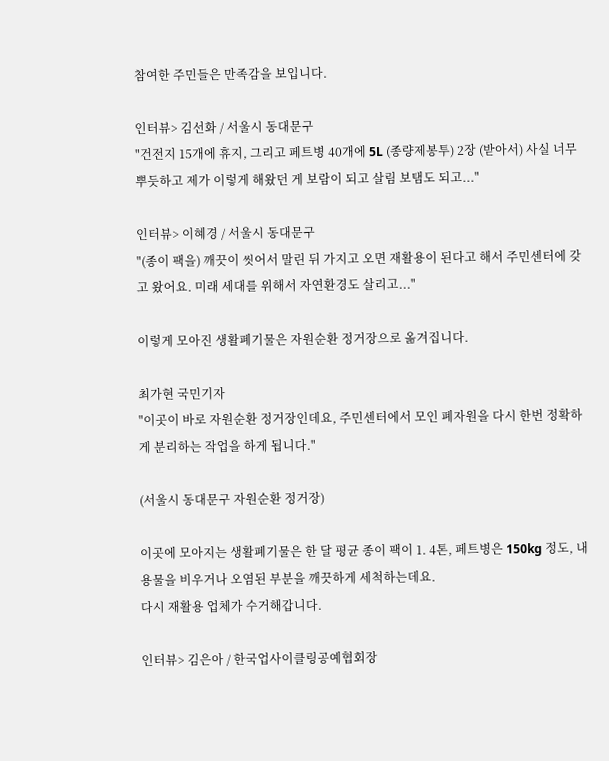참여한 주민들은 만족감을 보입니다.

인터뷰> 김선화 / 서울시 동대문구
"건전지 15개에 휴지, 그리고 페트병 40개에 5L (종량제봉투) 2장 (받아서) 사실 너무 뿌듯하고 제가 이렇게 해왔던 게 보람이 되고 살림 보탬도 되고..."

인터뷰> 이혜경 / 서울시 동대문구
"(종이 팩을) 깨끗이 씻어서 말린 뒤 가지고 오면 재활용이 된다고 해서 주민센터에 갖고 왔어요. 미래 세대를 위해서 자연환경도 살리고..."

이렇게 모아진 생활폐기물은 자원순환 정거장으로 옮겨집니다.

최가현 국민기자
"이곳이 바로 자원순환 정거장인데요, 주민센터에서 모인 폐자원을 다시 한번 정확하게 분리하는 작업을 하게 됩니다."

(서울시 동대문구 자원순환 정거장)

이곳에 모아지는 생활폐기물은 한 달 평균 종이 팩이 1. 4톤, 페트병은 150kg 정도, 내용물을 비우거나 오염된 부분을 깨끗하게 세척하는데요.
다시 재활용 업체가 수거해갑니다.

인터뷰> 김은아 / 한국업사이클링공예협회장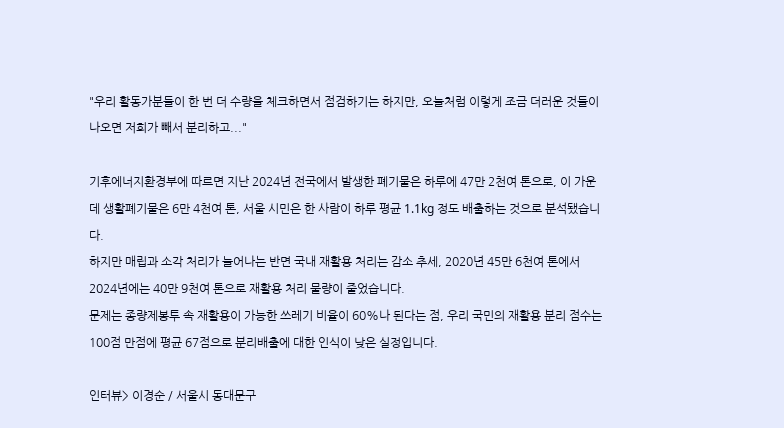"우리 활동가분들이 한 번 더 수량을 체크하면서 점검하기는 하지만, 오늘처럼 이렇게 조금 더러운 것들이 나오면 저희가 빼서 분리하고..."

기후에너지환경부에 따르면 지난 2024년 전국에서 발생한 폐기물은 하루에 47만 2천여 톤으로, 이 가운데 생활폐기물은 6만 4천여 톤, 서울 시민은 한 사람이 하루 평균 1.1kg 정도 배출하는 것으로 분석됐습니다.
하지만 매립과 소각 처리가 늘어나는 반면 국내 재활용 처리는 감소 추세, 2020년 45만 6천여 톤에서 2024년에는 40만 9천여 톤으로 재활용 처리 물량이 줄었습니다.
문제는 종량제봉투 속 재활용이 가능한 쓰레기 비율이 60%나 된다는 점, 우리 국민의 재활용 분리 점수는 100점 만점에 평균 67점으로 분리배출에 대한 인식이 낮은 실정입니다.

인터뷰> 이경순 / 서울시 동대문구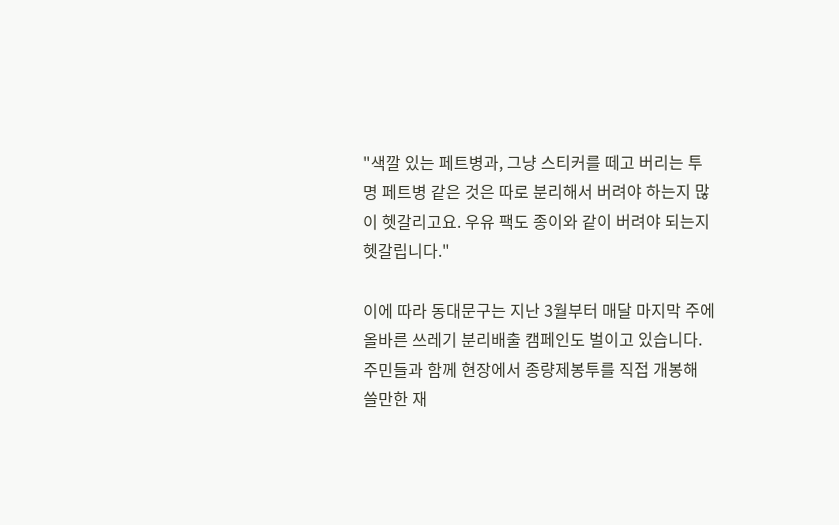"색깔 있는 페트병과, 그냥 스티커를 떼고 버리는 투명 페트병 같은 것은 따로 분리해서 버려야 하는지 많이 헷갈리고요. 우유 팩도 종이와 같이 버려야 되는지 헷갈립니다."

이에 따라 동대문구는 지난 3월부터 매달 마지막 주에 올바른 쓰레기 분리배출 캠페인도 벌이고 있습니다.
주민들과 함께 현장에서 종량제봉투를 직접 개봉해 쓸만한 재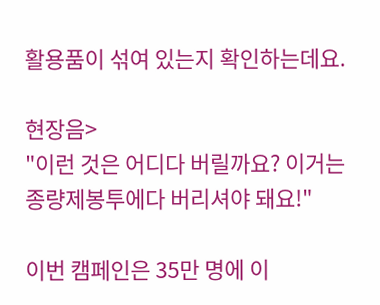활용품이 섞여 있는지 확인하는데요.

현장음>
"이런 것은 어디다 버릴까요? 이거는 종량제봉투에다 버리셔야 돼요!"

이번 캠페인은 35만 명에 이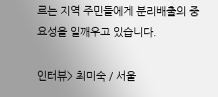르는 지역 주민들에게 분리배출의 중요성을 일깨우고 있습니다.

인터뷰> 최미숙 / 서울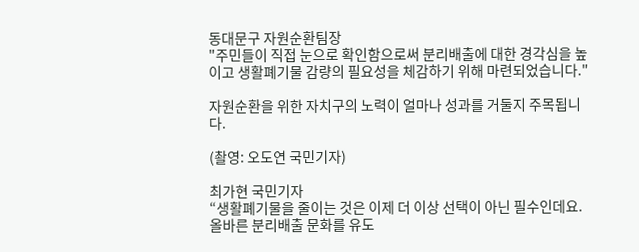동대문구 자원순환팀장
"주민들이 직접 눈으로 확인함으로써 분리배출에 대한 경각심을 높이고 생활폐기물 감량의 필요성을 체감하기 위해 마련되었습니다."

자원순환을 위한 자치구의 노력이 얼마나 성과를 거둘지 주목됩니다.

(촬영: 오도연 국민기자)

최가현 국민기자
“생활폐기물을 줄이는 것은 이제 더 이상 선택이 아닌 필수인데요. 올바른 분리배출 문화를 유도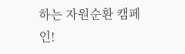하는 자원순환 캠페인!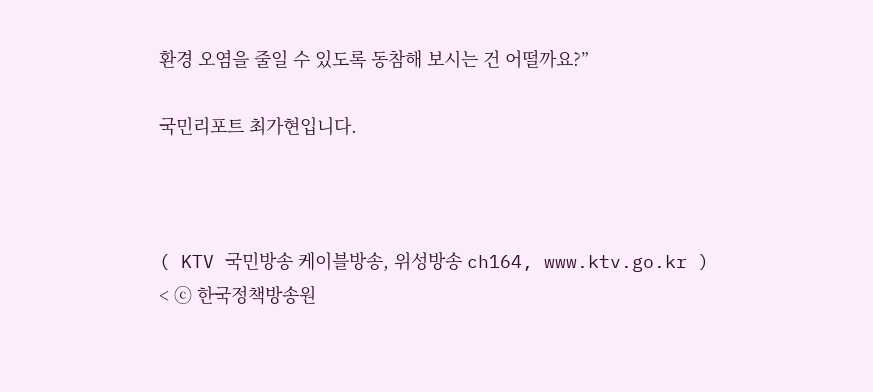환경 오염을 줄일 수 있도록 동참해 보시는 건 어떨까요?”

국민리포트 최가현입니다.



( KTV 국민방송 케이블방송, 위성방송 ch164, www.ktv.go.kr )
< ⓒ 한국정책방송원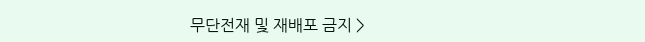무단전재 및 재배포 금지 >